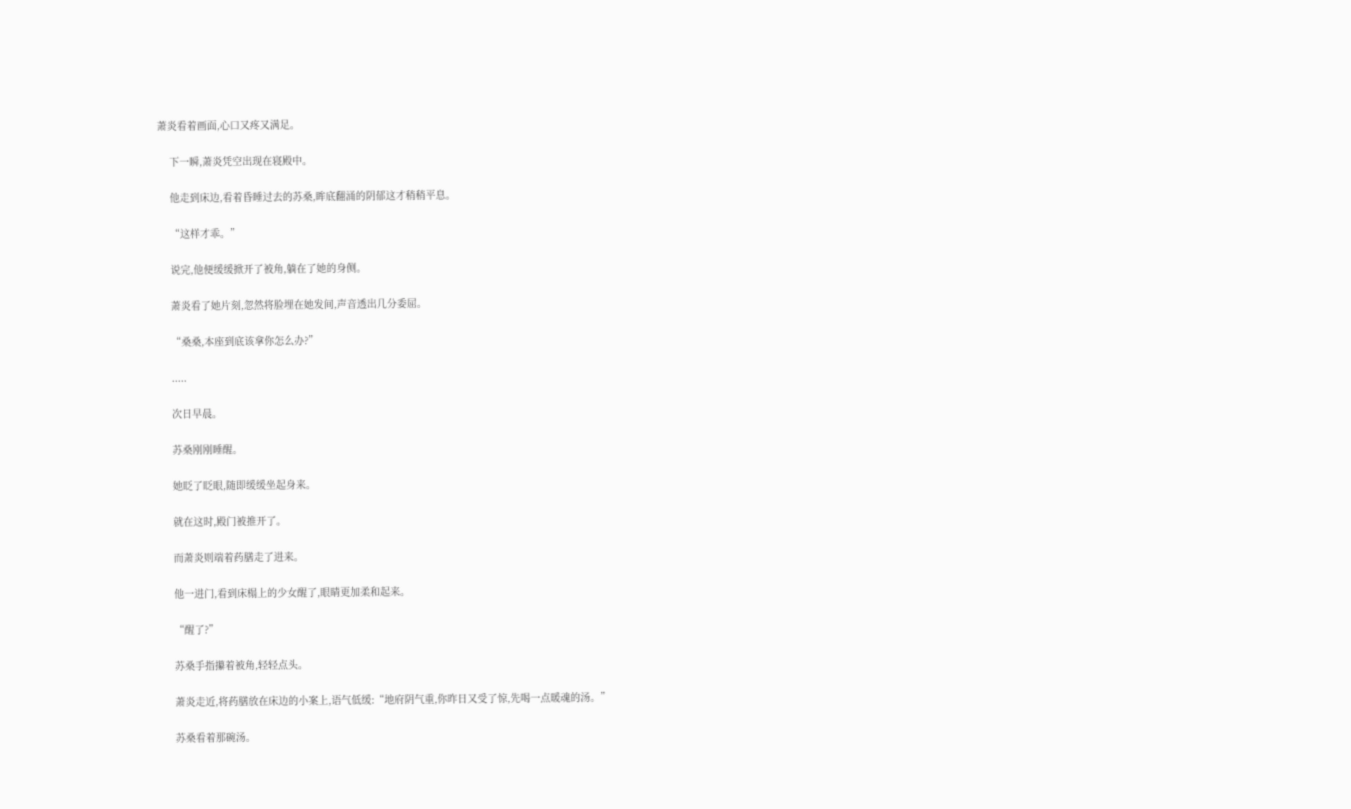萧炎看着画面,心口又疼又满足。

    下一瞬,萧炎凭空出现在寝殿中。

    他走到床边,看着昏睡过去的苏桑,眸底翻涌的阴郁这才稍稍平息。

    “这样才乖。”

    说完,他便缓缓掀开了被角,躺在了她的身侧。

    萧炎看了她片刻,忽然将脸埋在她发间,声音透出几分委屈。

    “桑桑,本座到底该拿你怎么办?”

    .....

    次日早晨。

    苏桑刚刚睡醒。

    她眨了眨眼,随即缓缓坐起身来。

    就在这时,殿门被推开了。

    而萧炎则端着药膳走了进来。

    他一进门,看到床榻上的少女醒了,眼睛更加柔和起来。

    “醒了?”

    苏桑手指攥着被角,轻轻点头。

    萧炎走近,将药膳放在床边的小案上,语气低缓:“地府阴气重,你昨日又受了惊,先喝一点暖魂的汤。”

    苏桑看着那碗汤。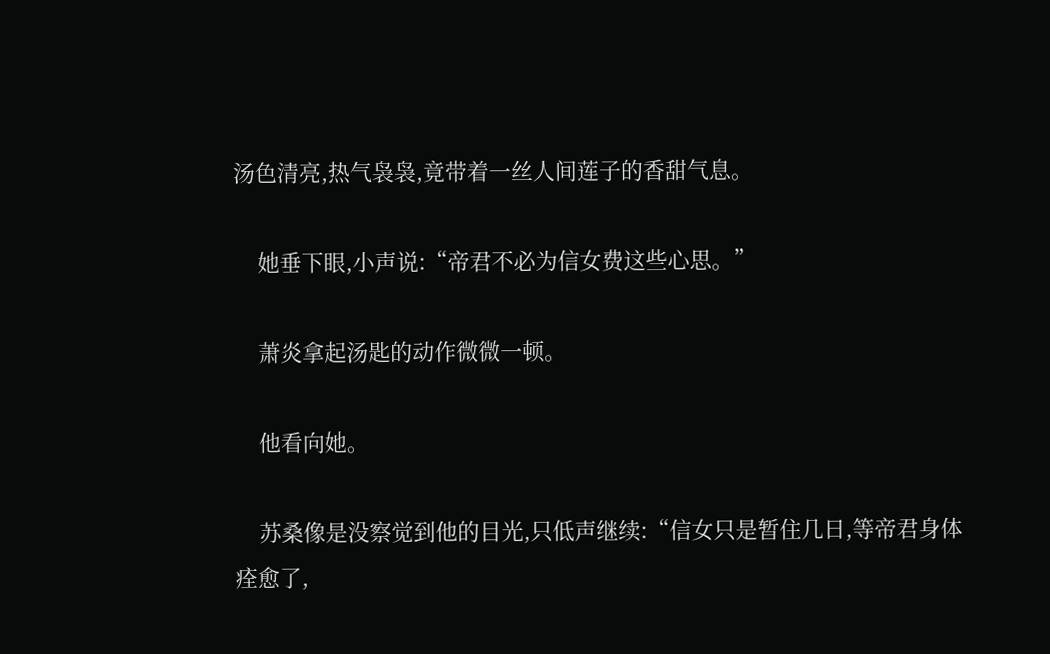汤色清亮,热气袅袅,竟带着一丝人间莲子的香甜气息。

    她垂下眼,小声说:“帝君不必为信女费这些心思。”

    萧炎拿起汤匙的动作微微一顿。

    他看向她。

    苏桑像是没察觉到他的目光,只低声继续:“信女只是暂住几日,等帝君身体痊愈了,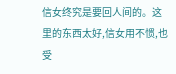信女终究是要回人间的。这里的东西太好,信女用不惯,也受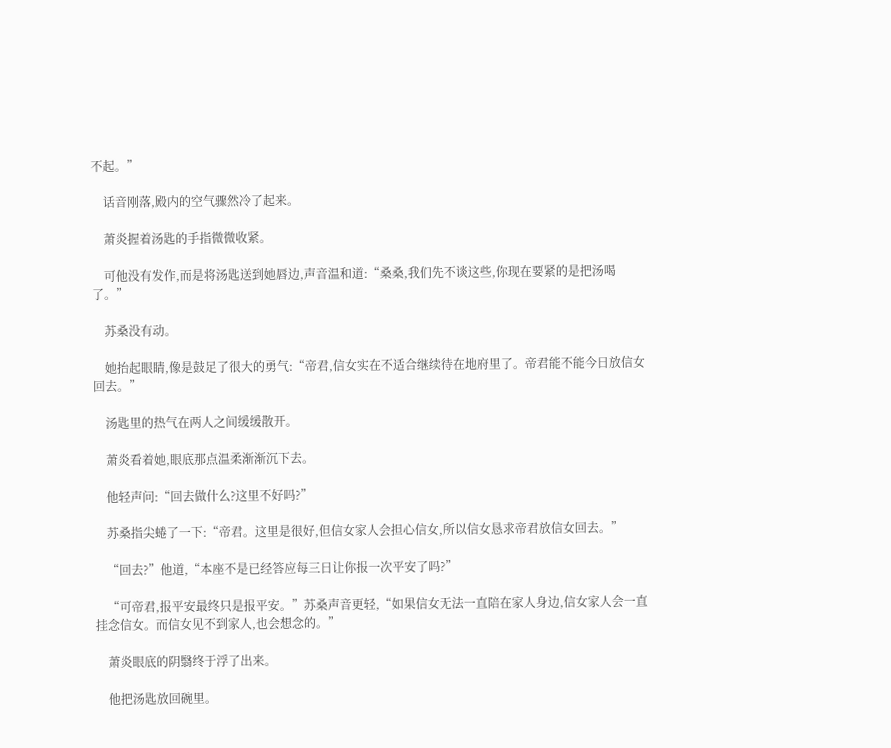不起。”

    话音刚落,殿内的空气骤然冷了起来。

    萧炎握着汤匙的手指微微收紧。

    可他没有发作,而是将汤匙送到她唇边,声音温和道:“桑桑,我们先不谈这些,你现在要紧的是把汤喝了。”

    苏桑没有动。

    她抬起眼睛,像是鼓足了很大的勇气:“帝君,信女实在不适合继续待在地府里了。帝君能不能今日放信女回去。”

    汤匙里的热气在两人之间缓缓散开。

    萧炎看着她,眼底那点温柔渐渐沉下去。

    他轻声问:“回去做什么?这里不好吗?”

    苏桑指尖蜷了一下:“帝君。这里是很好,但信女家人会担心信女,所以信女恳求帝君放信女回去。”

    “回去?”他道,“本座不是已经答应每三日让你报一次平安了吗?”

    “可帝君,报平安最终只是报平安。”苏桑声音更轻,“如果信女无法一直陪在家人身边,信女家人会一直挂念信女。而信女见不到家人,也会想念的。”

    萧炎眼底的阴翳终于浮了出来。

    他把汤匙放回碗里。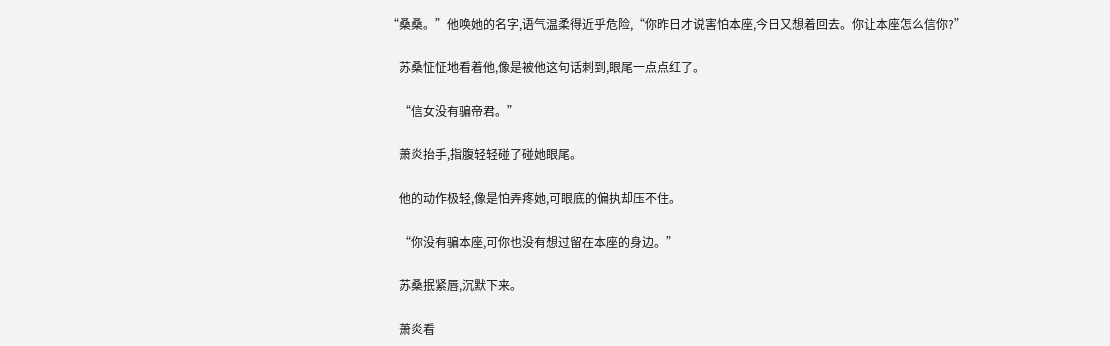“桑桑。”他唤她的名字,语气温柔得近乎危险,“你昨日才说害怕本座,今日又想着回去。你让本座怎么信你?”

    苏桑怔怔地看着他,像是被他这句话刺到,眼尾一点点红了。

    “信女没有骗帝君。”

    萧炎抬手,指腹轻轻碰了碰她眼尾。

    他的动作极轻,像是怕弄疼她,可眼底的偏执却压不住。

    “你没有骗本座,可你也没有想过留在本座的身边。”

    苏桑抿紧唇,沉默下来。

    萧炎看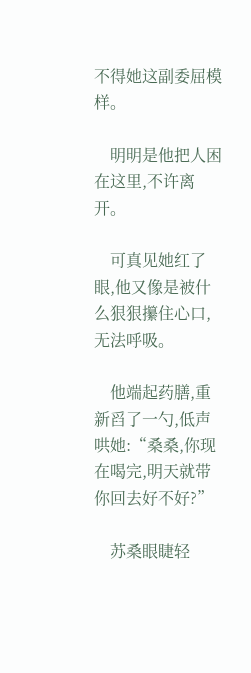不得她这副委屈模样。

    明明是他把人困在这里,不许离开。

    可真见她红了眼,他又像是被什么狠狠攥住心口,无法呼吸。

    他端起药膳,重新舀了一勺,低声哄她:“桑桑,你现在喝完,明天就带你回去好不好?”

    苏桑眼睫轻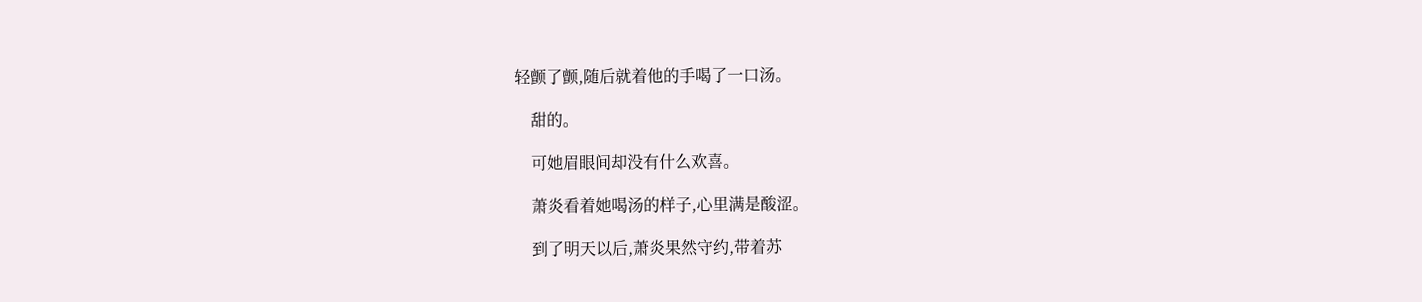轻颤了颤,随后就着他的手喝了一口汤。

    甜的。

    可她眉眼间却没有什么欢喜。

    萧炎看着她喝汤的样子,心里满是酸涩。

    到了明天以后,萧炎果然守约,带着苏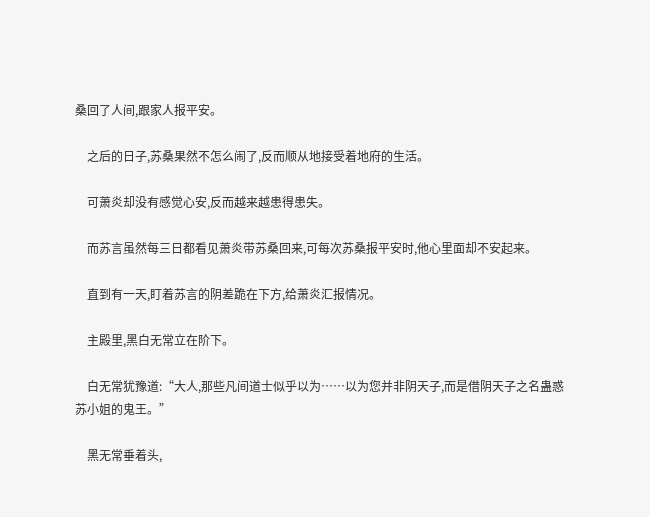桑回了人间,跟家人报平安。

    之后的日子,苏桑果然不怎么闹了,反而顺从地接受着地府的生活。

    可萧炎却没有感觉心安,反而越来越患得患失。

    而苏言虽然每三日都看见萧炎带苏桑回来,可每次苏桑报平安时,他心里面却不安起来。

    直到有一天,盯着苏言的阴差跪在下方,给萧炎汇报情况。

    主殿里,黑白无常立在阶下。

    白无常犹豫道:“大人,那些凡间道士似乎以为……以为您并非阴天子,而是借阴天子之名蛊惑苏小姐的鬼王。”

    黑无常垂着头,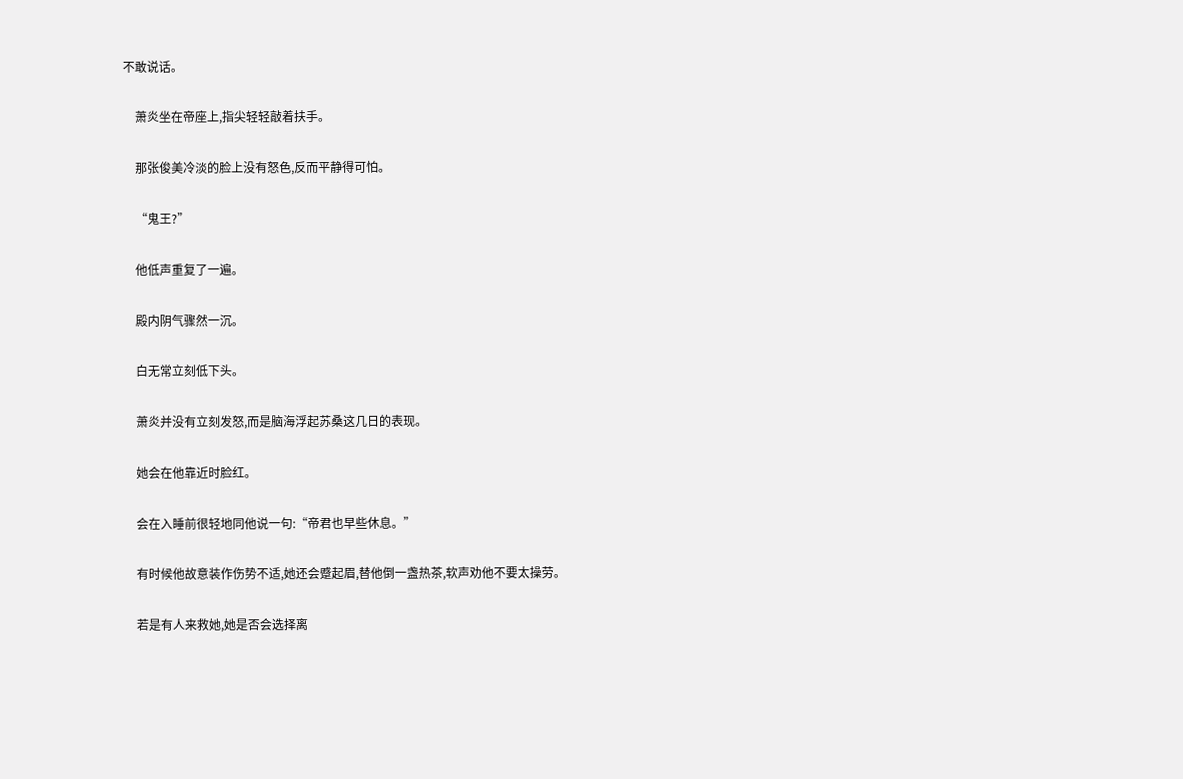不敢说话。

    萧炎坐在帝座上,指尖轻轻敲着扶手。

    那张俊美冷淡的脸上没有怒色,反而平静得可怕。

    “鬼王?”

    他低声重复了一遍。

    殿内阴气骤然一沉。

    白无常立刻低下头。

    萧炎并没有立刻发怒,而是脑海浮起苏桑这几日的表现。

    她会在他靠近时脸红。

    会在入睡前很轻地同他说一句:“帝君也早些休息。”

    有时候他故意装作伤势不适,她还会蹙起眉,替他倒一盏热茶,软声劝他不要太操劳。

    若是有人来救她,她是否会选择离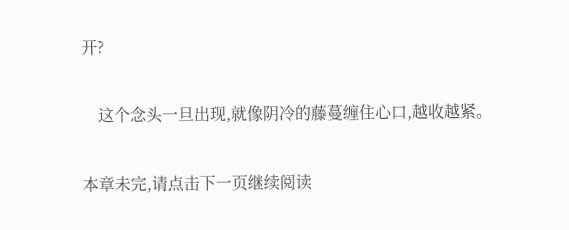开?

    这个念头一旦出现,就像阴冷的藤蔓缠住心口,越收越紧。

本章未完,请点击下一页继续阅读